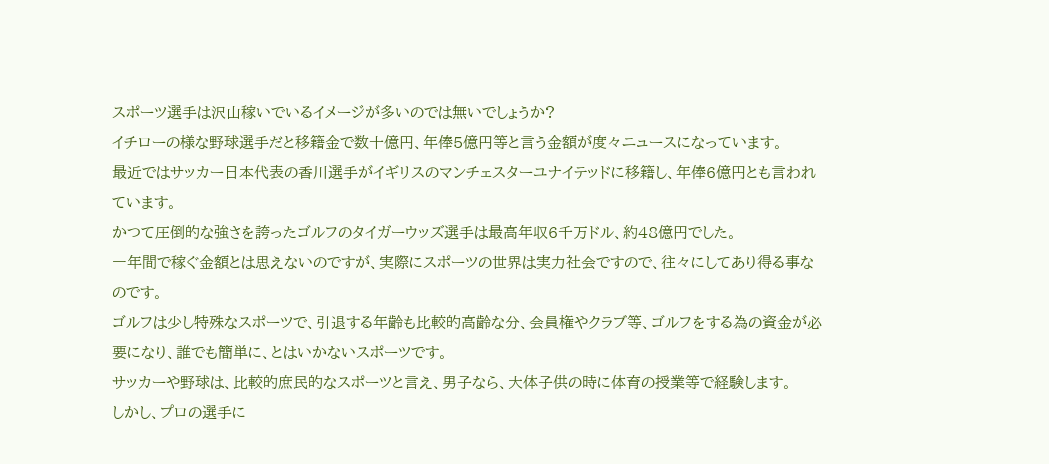スポーツ選手は沢山稼いでいるイメージが多いのでは無いでしょうか?
イチローの様な野球選手だと移籍金で数十億円、年俸5億円等と言う金額が度々ニュースになっています。
最近ではサッカー日本代表の香川選手がイギリスのマンチェスターユナイテッドに移籍し、年俸6億円とも言われています。
かつて圧倒的な強さを誇ったゴルフのタイガーウッズ選手は最高年収6千万ドル、約48億円でした。
一年間で稼ぐ金額とは思えないのですが、実際にスポーツの世界は実力社会ですので、往々にしてあり得る事なのです。
ゴルフは少し特殊なスポーツで、引退する年齢も比較的高齢な分、会員権やクラブ等、ゴルフをする為の資金が必要になり、誰でも簡単に、とはいかないスポーツです。
サッカーや野球は、比較的庶民的なスポーツと言え、男子なら、大体子供の時に体育の授業等で経験します。
しかし、プロの選手に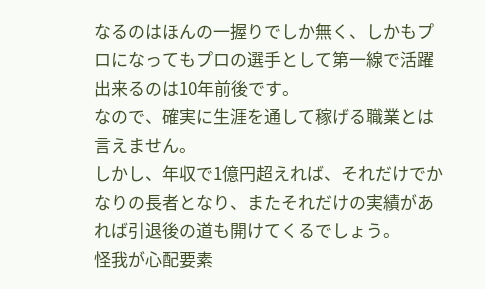なるのはほんの一握りでしか無く、しかもプロになってもプロの選手として第一線で活躍出来るのは10年前後です。
なので、確実に生涯を通して稼げる職業とは言えません。
しかし、年収で1億円超えれば、それだけでかなりの長者となり、またそれだけの実績があれば引退後の道も開けてくるでしょう。
怪我が心配要素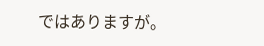ではありますが。